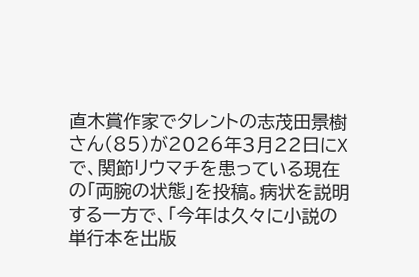直木賞作家でタレントの志茂田景樹さん(85)が2026年3月22日にXで、関節リウマチを患っている現在の「両腕の状態」を投稿。病状を説明する一方で、「今年は久々に小説の単行本を出版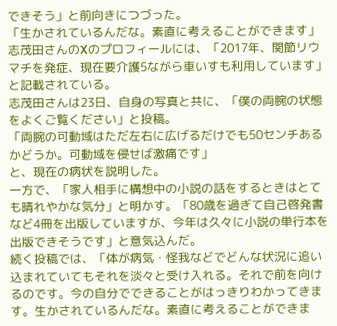できそう」と前向きにつづった。
「生かされているんだな。素直に考えることができます」
志茂田さんのXのプロフィールには、「2017年、関節リウマチを発症、現在要介護5ながら車いすも利用しています」と記載されている。
志茂田さんは23日、自身の写真と共に、「僕の両腕の状態をよくご覧ください」と投稿。
「両腕の可動域はただ左右に広げるだけでも50センチあるかどうか。可動域を侵せば激痛です」
と、現在の病状を説明した。
一方で、「家人相手に構想中の小説の話をするときはとても晴れやかな気分」と明かす。「80歳を過ぎて自己啓発書など4冊を出版していますが、今年は久々に小説の単行本を出版できそうです」と意気込んだ。
続く投稿では、「体が病気・怪我などでどんな状況に追い込まれていてもそれを淡々と受け入れる。それで前を向けるのです。今の自分でできることがはっきりわかってきます。生かされているんだな。素直に考えることができま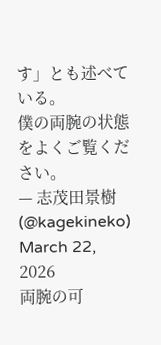す」とも述べている。
僕の両腕の状態をよくご覧ください。
— 志茂田景樹 (@kagekineko) March 22, 2026
両腕の可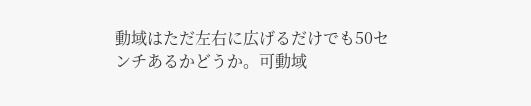動域はただ左右に広げるだけでも50センチあるかどうか。可動域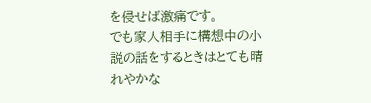を侵せば激痛です。
でも家人相手に構想中の小説の話をするときはとても晴れやかな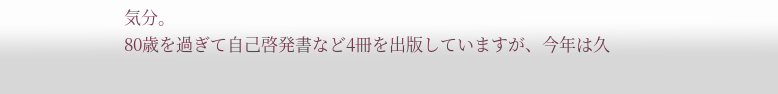気分。
80歳を過ぎて自己啓発書など4冊を出版していますが、今年は久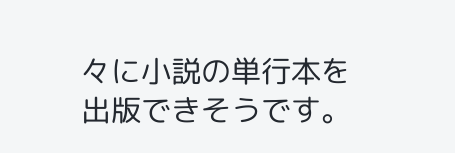々に小説の単行本を出版できそうです。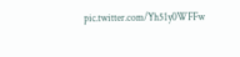pic.twitter.com/Yh51y0WFFw